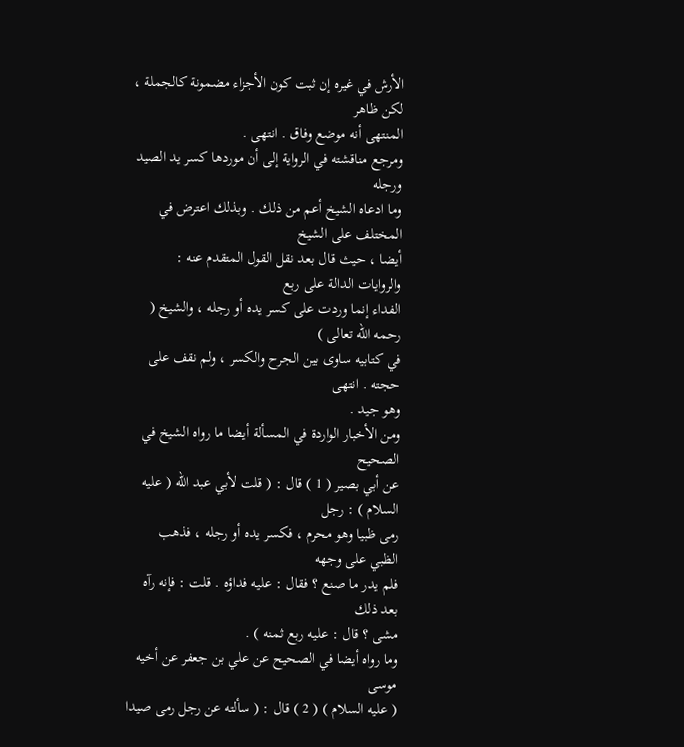الأرش في غيره إن ثبت كون الأجزاء مضمونة كالجملة ، لكن ظاهر
المنتهى أنه موضع وفاق . انتهى .
ومرجع مناقشته في الرواية إلى أن موردها كسر يد الصيد ورجله
وما ادعاه الشيخ أعم من ذلك . وبذلك اعترض في المختلف على الشيخ
أيضا ، حيث قال بعد نقل القول المتقدم عنه : والروايات الدالة على ربع
الفداء إنما وردت على كسر يده أو رجله ، والشيخ ( رحمه الله تعالى )
في كتابيه ساوى بين الجرح والكسر ، ولم نقف على حجته . انتهى
وهو جيد .
ومن الأخبار الواردة في المسألة أيضا ما رواه الشيخ في الصحيح
عن أبي بصير ( 1 ) قال : ( قلت لأبي عبد الله ( عليه السلام ) : رجل
رمى ظبيا وهو محرم ، فكسر يده أو رجله ، فذهب الظبي على وجهه
فلم يدر ما صنع ؟ فقال : عليه فداؤه . قلت : فإنه رآه بعد ذلك
مشى ؟ قال : عليه ربع ثمنه ) .
وما رواه أيضا في الصحيح عن علي بن جعفر عن أخيه موسى
( عليه السلام ) ( 2 ) قال : ( سألته عن رجل رمى صيدا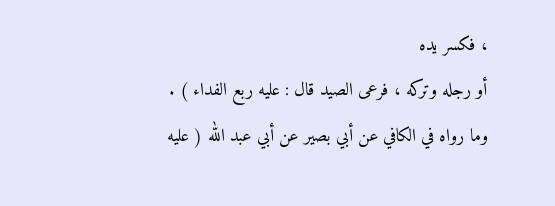، فكسر يده
أو رجله وتركه ، فرعى الصيد قال : عليه ربع الفداء ) .
وما رواه في الكافي عن أبي بصير عن أبي عبد الله ( عليه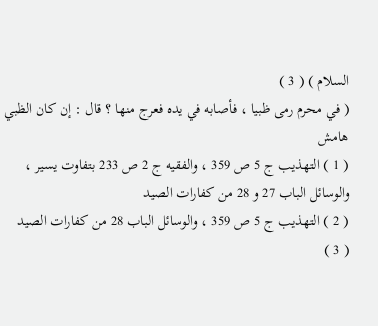السلام ) ( 3 )
( في محرم رمى ظبيا ، فأصابه في يده فعرج منها ؟ قال : إن كان الظبي
هامش
( 1 ) التهذيب ج 5 ص 359 ، والفقيه ج 2 ص 233 بتفاوت يسير ،
والوسائل الباب 27 و 28 من كفارات الصيد
( 2 ) التهذيب ج 5 ص 359 ، والوسائل الباب 28 من كفارات الصيد
( 3 )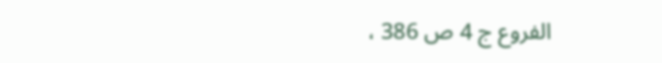الفروع ج 4 ص 386 ،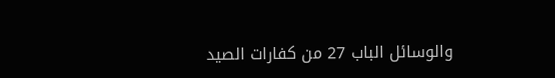والوسائل الباب 27 من كفارات الصيد